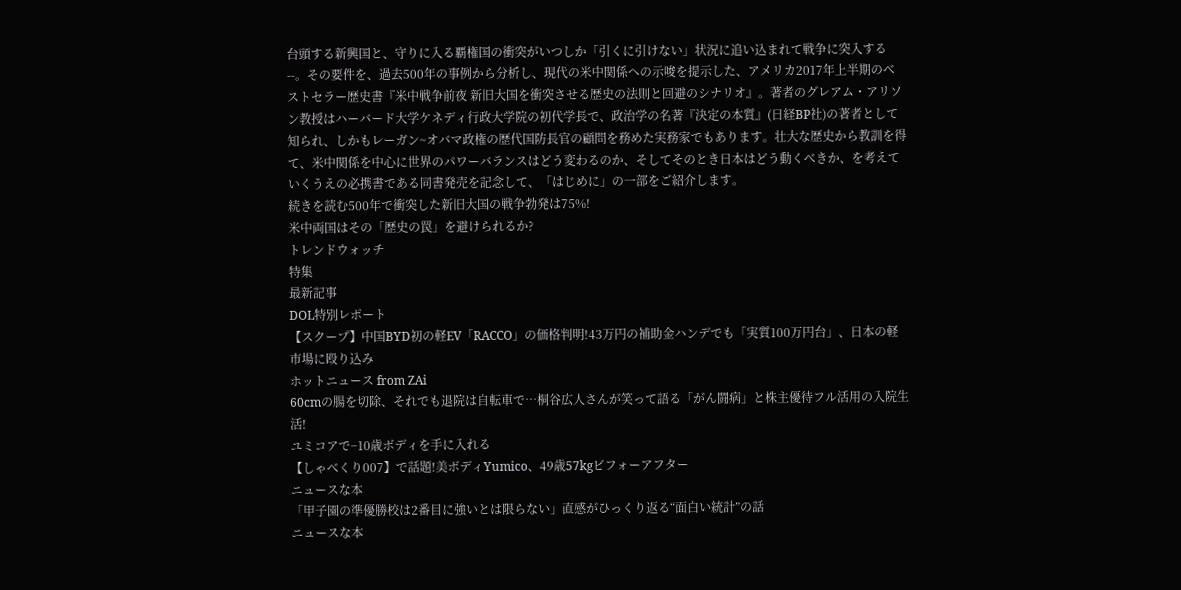台頭する新興国と、守りに入る覇権国の衝突がいつしか「引くに引けない」状況に追い込まれて戦争に突入する--。その要件を、過去500年の事例から分析し、現代の米中関係への示唆を提示した、アメリカ2017年上半期のベストセラー歴史書『米中戦争前夜 新旧大国を衝突させる歴史の法則と回避のシナリオ』。著者のグレアム・アリソン教授はハーバード大学ケネディ行政大学院の初代学長で、政治学の名著『決定の本質』(日経BP社)の著者として知られ、しかもレーガン~オバマ政権の歴代国防長官の顧問を務めた実務家でもあります。壮大な歴史から教訓を得て、米中関係を中心に世界のパワーバランスはどう変わるのか、そしてそのとき日本はどう動くべきか、を考えていくうえの必携書である同書発売を記念して、「はじめに」の一部をご紹介します。
続きを読む500年で衝突した新旧大国の戦争勃発は75%!
米中両国はその「歴史の罠」を避けられるか?
トレンドウォッチ
特集
最新記事
DOL特別レポート
【スクープ】中国BYD初の軽EV「RACCO」の価格判明!43万円の補助金ハンデでも「実質100万円台」、日本の軽市場に殴り込み
ホットニュース from ZAi
60cmの腸を切除、それでも退院は自転車で…桐谷広人さんが笑って語る「がん闘病」と株主優待フル活用の入院生活!
ユミコアで−10歳ボディを手に入れる
【しゃべくり007】で話題!美ボディYumico、49歳57kgビフォーアフター
ニュースな本
「甲子園の準優勝校は2番目に強いとは限らない」直感がひっくり返る“面白い統計”の話
ニュースな本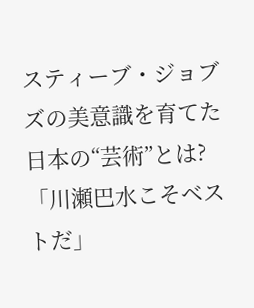スティーブ・ジョブズの美意識を育てた日本の“芸術”とは?「川瀬巴水こそベストだ」